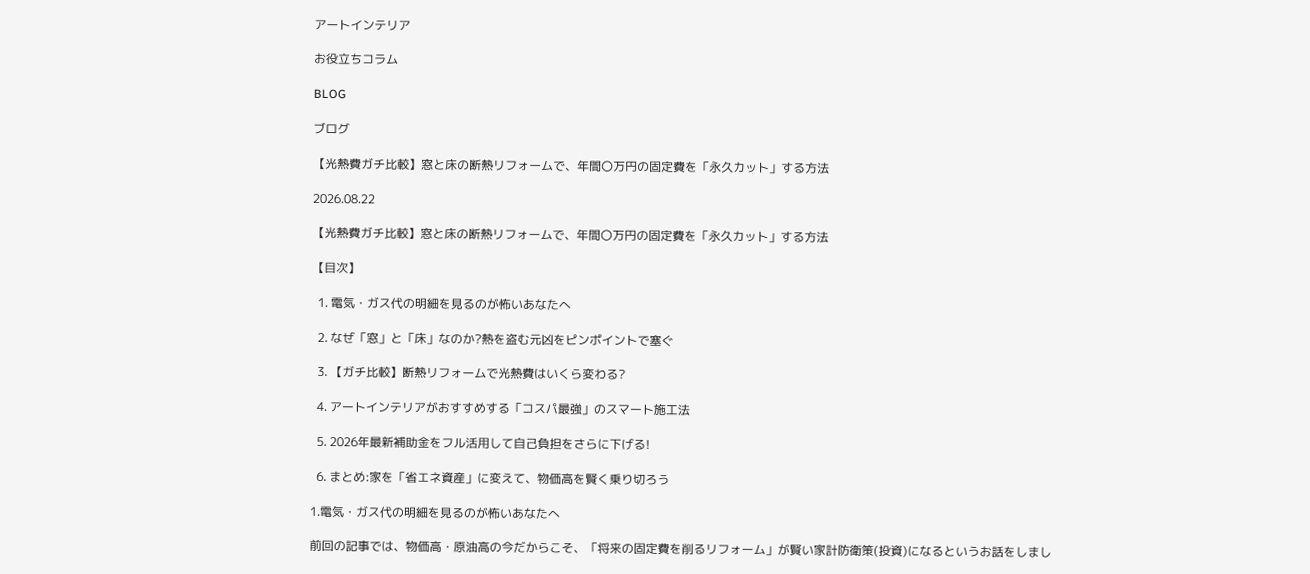アートインテリア

お役立ちコラム

BLOG

ブログ

【光熱費ガチ比較】窓と床の断熱リフォームで、年間〇万円の固定費を「永久カット」する方法

2026.08.22

【光熱費ガチ比較】窓と床の断熱リフォームで、年間〇万円の固定費を「永久カット」する方法

【目次】

  1. 電気・ガス代の明細を見るのが怖いあなたへ

  2. なぜ「窓」と「床」なのか?熱を盗む元凶をピンポイントで塞ぐ

  3. 【ガチ比較】断熱リフォームで光熱費はいくら変わる?

  4. アートインテリアがおすすめする「コスパ最強」のスマート施工法

  5. 2026年最新補助金をフル活用して自己負担をさらに下げる!

  6. まとめ:家を「省エネ資産」に変えて、物価高を賢く乗り切ろう

1.電気・ガス代の明細を見るのが怖いあなたへ

前回の記事では、物価高・原油高の今だからこそ、「将来の固定費を削るリフォーム」が賢い家計防衛策(投資)になるというお話をしまし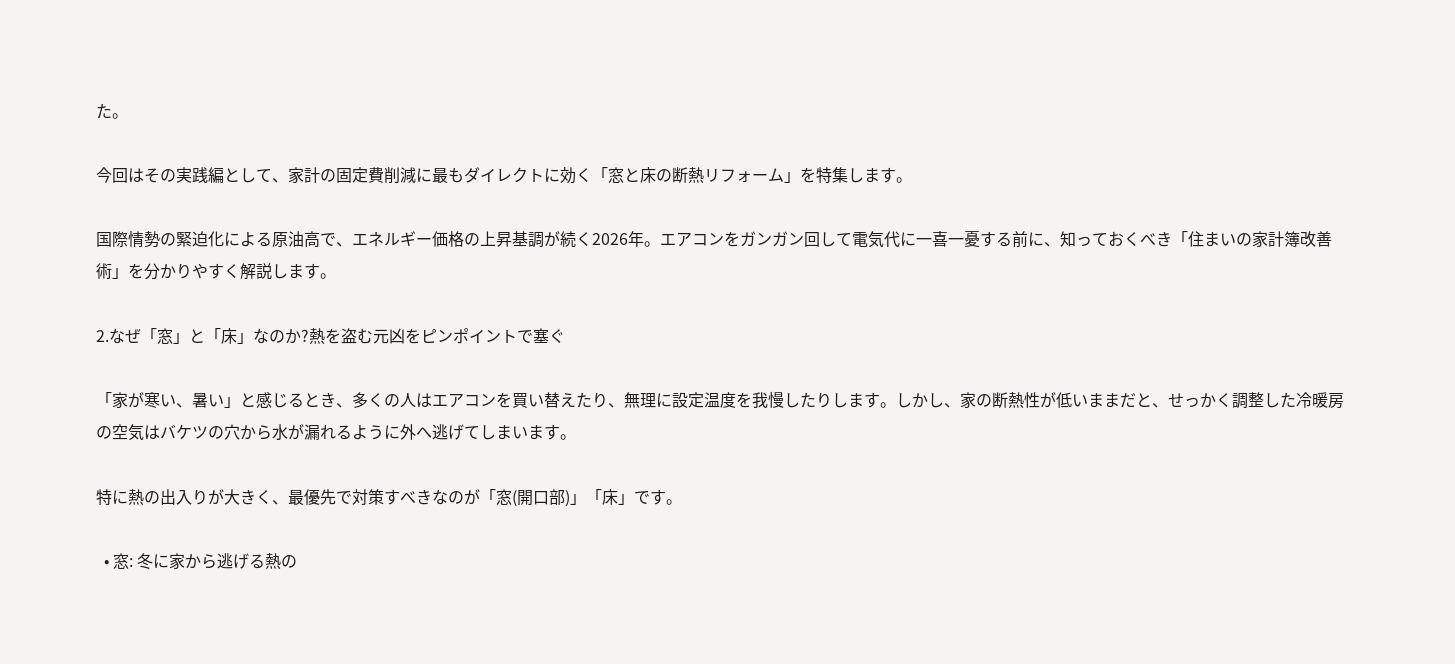た。

今回はその実践編として、家計の固定費削減に最もダイレクトに効く「窓と床の断熱リフォーム」を特集します。

国際情勢の緊迫化による原油高で、エネルギー価格の上昇基調が続く2026年。エアコンをガンガン回して電気代に一喜一憂する前に、知っておくべき「住まいの家計簿改善術」を分かりやすく解説します。

2.なぜ「窓」と「床」なのか?熱を盗む元凶をピンポイントで塞ぐ

「家が寒い、暑い」と感じるとき、多くの人はエアコンを買い替えたり、無理に設定温度を我慢したりします。しかし、家の断熱性が低いままだと、せっかく調整した冷暖房の空気はバケツの穴から水が漏れるように外へ逃げてしまいます。

特に熱の出入りが大きく、最優先で対策すべきなのが「窓(開口部)」「床」です。

  • 窓: 冬に家から逃げる熱の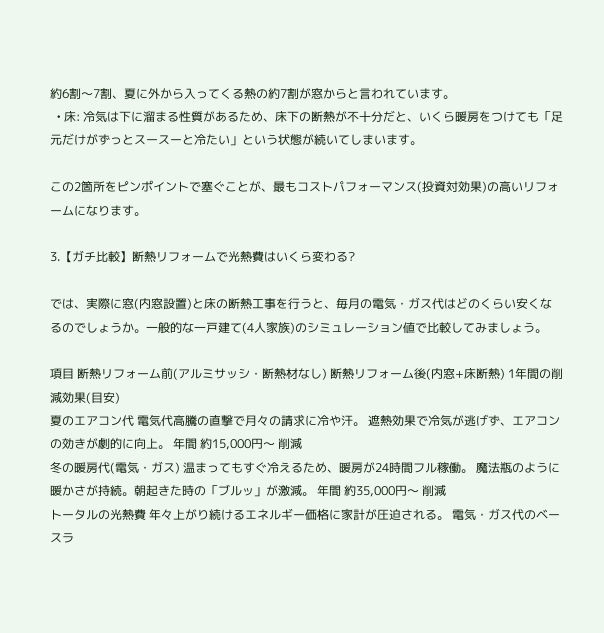約6割〜7割、夏に外から入ってくる熱の約7割が窓からと言われています。
  • 床: 冷気は下に溜まる性質があるため、床下の断熱が不十分だと、いくら暖房をつけても「足元だけがずっとスースーと冷たい」という状態が続いてしまいます。

この2箇所をピンポイントで塞ぐことが、最もコストパフォーマンス(投資対効果)の高いリフォームになります。

3.【ガチ比較】断熱リフォームで光熱費はいくら変わる?

では、実際に窓(内窓設置)と床の断熱工事を行うと、毎月の電気・ガス代はどのくらい安くなるのでしょうか。一般的な一戸建て(4人家族)のシミュレーション値で比較してみましょう。

項目 断熱リフォーム前(アルミサッシ・断熱材なし) 断熱リフォーム後(内窓+床断熱) 1年間の削減効果(目安)
夏のエアコン代 電気代高騰の直撃で月々の請求に冷や汗。 遮熱効果で冷気が逃げず、エアコンの効きが劇的に向上。 年間 約15,000円〜 削減
冬の暖房代(電気・ガス) 温まってもすぐ冷えるため、暖房が24時間フル稼働。 魔法瓶のように暖かさが持続。朝起きた時の「ブルッ」が激減。 年間 約35,000円〜 削減
トータルの光熱費 年々上がり続けるエネルギー価格に家計が圧迫される。 電気・ガス代のベースラ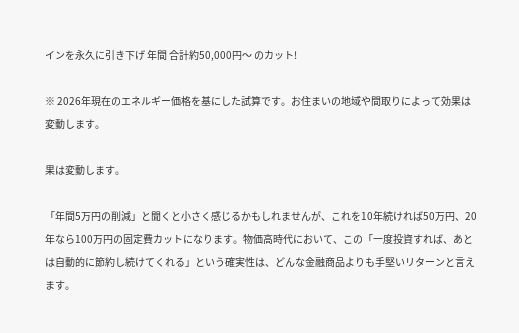インを永久に引き下げ 年間 合計約50,000円〜 のカット!

※ 2026年現在のエネルギー価格を基にした試算です。お住まいの地域や間取りによって効果は変動します。

果は変動します。

「年間5万円の削減」と聞くと小さく感じるかもしれませんが、これを10年続ければ50万円、20年なら100万円の固定費カットになります。物価高時代において、この「一度投資すれば、あとは自動的に節約し続けてくれる」という確実性は、どんな金融商品よりも手堅いリターンと言えます。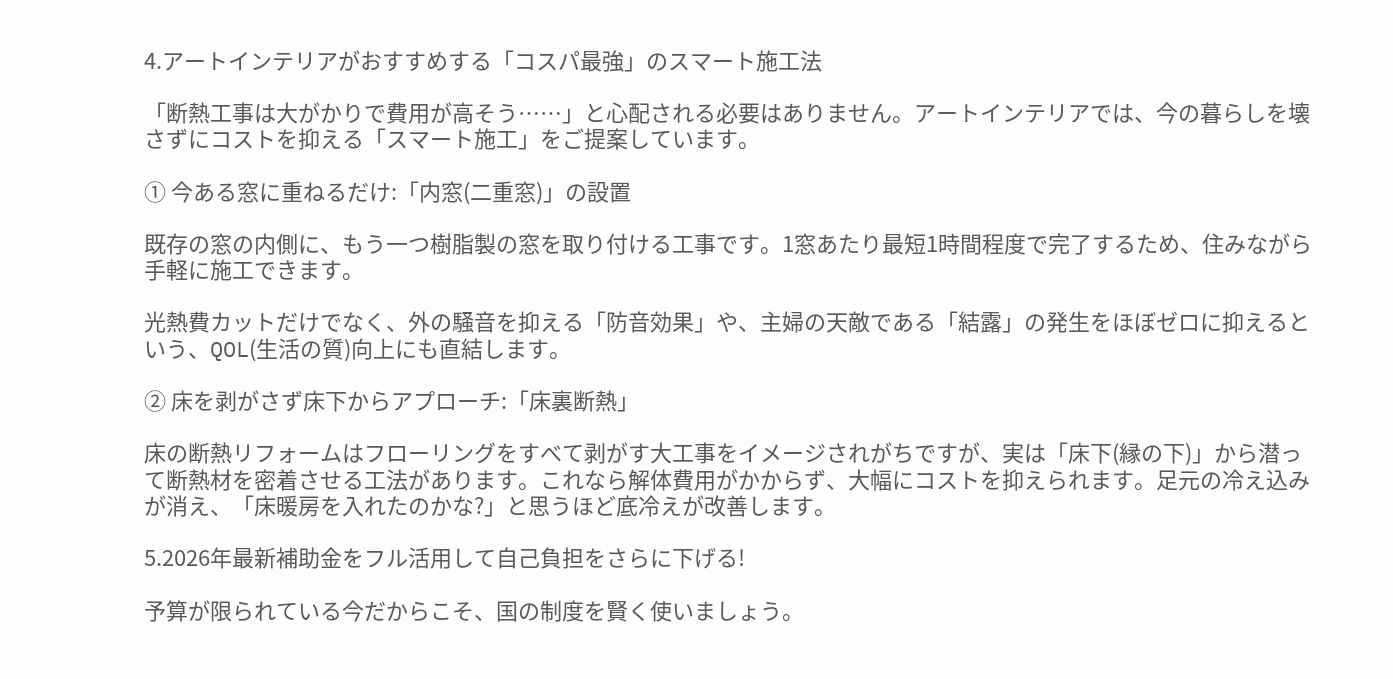4.アートインテリアがおすすめする「コスパ最強」のスマート施工法

「断熱工事は大がかりで費用が高そう……」と心配される必要はありません。アートインテリアでは、今の暮らしを壊さずにコストを抑える「スマート施工」をご提案しています。

① 今ある窓に重ねるだけ:「内窓(二重窓)」の設置

既存の窓の内側に、もう一つ樹脂製の窓を取り付ける工事です。1窓あたり最短1時間程度で完了するため、住みながら手軽に施工できます。

光熱費カットだけでなく、外の騒音を抑える「防音効果」や、主婦の天敵である「結露」の発生をほぼゼロに抑えるという、QOL(生活の質)向上にも直結します。

② 床を剥がさず床下からアプローチ:「床裏断熱」

床の断熱リフォームはフローリングをすべて剥がす大工事をイメージされがちですが、実は「床下(縁の下)」から潜って断熱材を密着させる工法があります。これなら解体費用がかからず、大幅にコストを抑えられます。足元の冷え込みが消え、「床暖房を入れたのかな?」と思うほど底冷えが改善します。

5.2026年最新補助金をフル活用して自己負担をさらに下げる!

予算が限られている今だからこそ、国の制度を賢く使いましょう。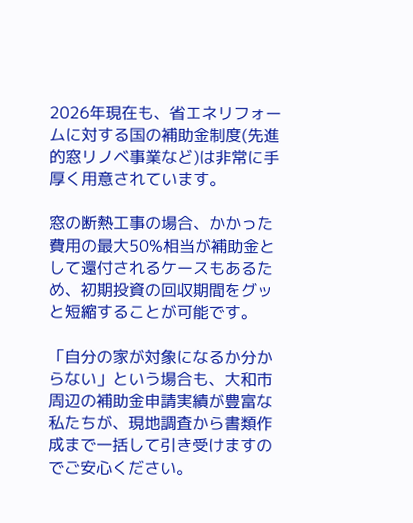2026年現在も、省エネリフォームに対する国の補助金制度(先進的窓リノベ事業など)は非常に手厚く用意されています。

窓の断熱工事の場合、かかった費用の最大50%相当が補助金として還付されるケースもあるため、初期投資の回収期間をグッと短縮することが可能です。

「自分の家が対象になるか分からない」という場合も、大和市周辺の補助金申請実績が豊富な私たちが、現地調査から書類作成まで一括して引き受けますのでご安心ください。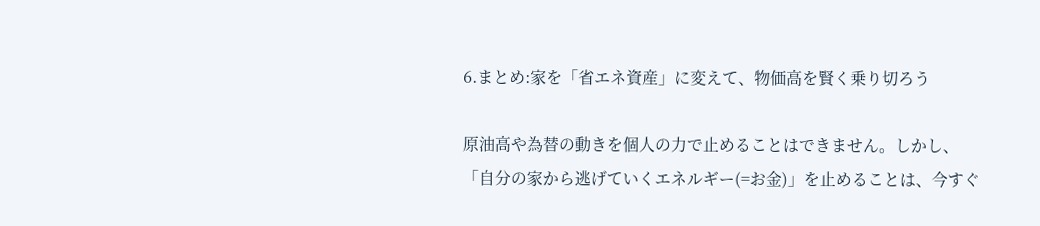6.まとめ:家を「省エネ資産」に変えて、物価高を賢く乗り切ろう

原油高や為替の動きを個人の力で止めることはできません。しかし、「自分の家から逃げていくエネルギー(=お金)」を止めることは、今すぐ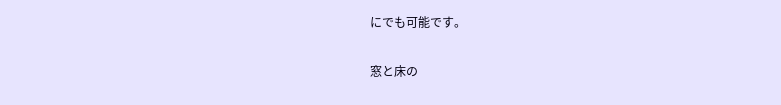にでも可能です。

窓と床の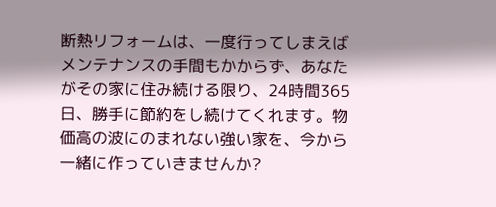断熱リフォームは、一度行ってしまえばメンテナンスの手間もかからず、あなたがその家に住み続ける限り、24時間365日、勝手に節約をし続けてくれます。物価高の波にのまれない強い家を、今から一緒に作っていきませんか?